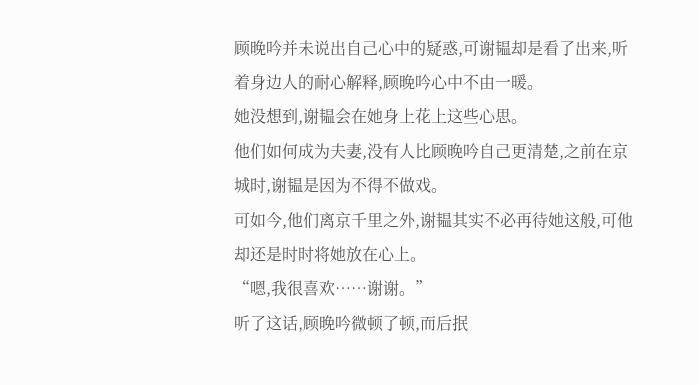顾晚吟并未说出自己心中的疑惑,可谢韫却是看了出来,听着身边人的耐心解释,顾晚吟心中不由一暖。
她没想到,谢韫会在她身上花上这些心思。
他们如何成为夫妻,没有人比顾晚吟自己更清楚,之前在京城时,谢韫是因为不得不做戏。
可如今,他们离京千里之外,谢韫其实不必再待她这般,可他却还是时时将她放在心上。
“嗯,我很喜欢……谢谢。”
听了这话,顾晚吟微顿了顿,而后抿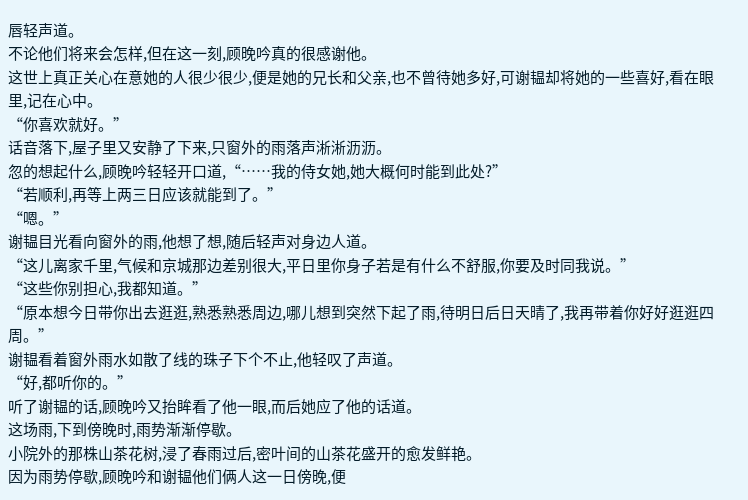唇轻声道。
不论他们将来会怎样,但在这一刻,顾晚吟真的很感谢他。
这世上真正关心在意她的人很少很少,便是她的兄长和父亲,也不曾待她多好,可谢韫却将她的一些喜好,看在眼里,记在心中。
“你喜欢就好。”
话音落下,屋子里又安静了下来,只窗外的雨落声淅淅沥沥。
忽的想起什么,顾晚吟轻轻开口道,“……我的侍女她,她大概何时能到此处?”
“若顺利,再等上两三日应该就能到了。”
“嗯。”
谢韫目光看向窗外的雨,他想了想,随后轻声对身边人道。
“这儿离家千里,气候和京城那边差别很大,平日里你身子若是有什么不舒服,你要及时同我说。”
“这些你别担心,我都知道。”
“原本想今日带你出去逛逛,熟悉熟悉周边,哪儿想到突然下起了雨,待明日后日天晴了,我再带着你好好逛逛四周。”
谢韫看着窗外雨水如散了线的珠子下个不止,他轻叹了声道。
“好,都听你的。”
听了谢韫的话,顾晚吟又抬眸看了他一眼,而后她应了他的话道。
这场雨,下到傍晚时,雨势渐渐停歇。
小院外的那株山茶花树,浸了春雨过后,密叶间的山茶花盛开的愈发鲜艳。
因为雨势停歇,顾晚吟和谢韫他们俩人这一日傍晚,便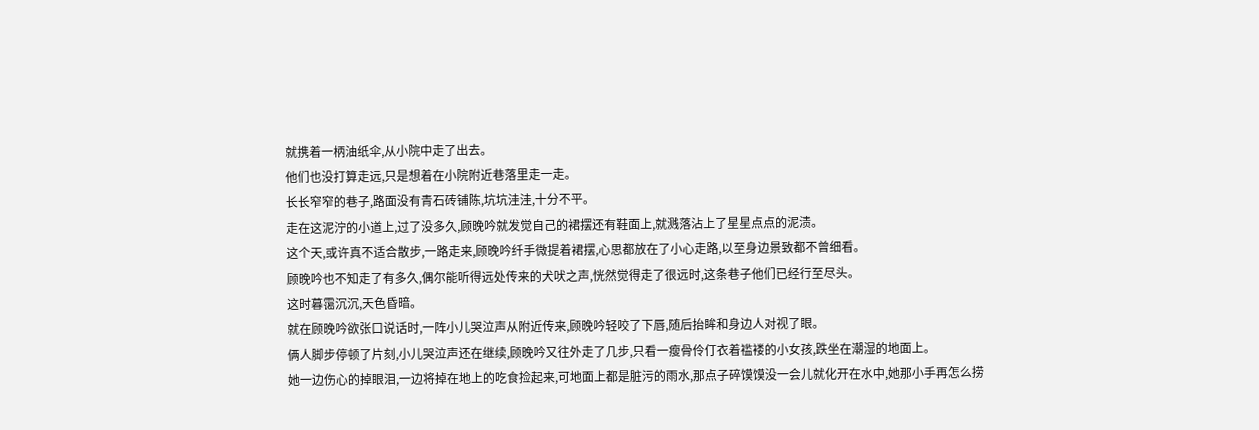就携着一柄油纸伞,从小院中走了出去。
他们也没打算走远,只是想着在小院附近巷落里走一走。
长长窄窄的巷子,路面没有青石砖铺陈,坑坑洼洼,十分不平。
走在这泥泞的小道上,过了没多久,顾晚吟就发觉自己的裙摆还有鞋面上,就溅落沾上了星星点点的泥渍。
这个天,或许真不适合散步,一路走来,顾晚吟纤手微提着裙摆,心思都放在了小心走路,以至身边景致都不曾细看。
顾晚吟也不知走了有多久,偶尔能听得远处传来的犬吠之声,恍然觉得走了很远时,这条巷子他们已经行至尽头。
这时暮霭沉沉,天色昏暗。
就在顾晚吟欲张口说话时,一阵小儿哭泣声从附近传来,顾晚吟轻咬了下唇,随后抬眸和身边人对视了眼。
俩人脚步停顿了片刻,小儿哭泣声还在继续,顾晚吟又往外走了几步,只看一瘦骨伶仃衣着褴褛的小女孩,跌坐在潮湿的地面上。
她一边伤心的掉眼泪,一边将掉在地上的吃食捡起来,可地面上都是脏污的雨水,那点子碎馍馍没一会儿就化开在水中,她那小手再怎么捞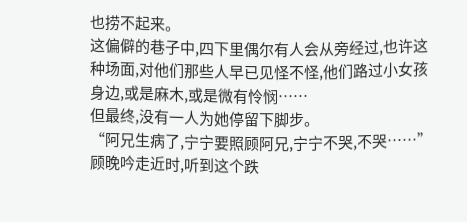也捞不起来。
这偏僻的巷子中,四下里偶尔有人会从旁经过,也许这种场面,对他们那些人早已见怪不怪,他们路过小女孩身边,或是麻木,或是微有怜悯……
但最终,没有一人为她停留下脚步。
“阿兄生病了,宁宁要照顾阿兄,宁宁不哭,不哭……”
顾晚吟走近时,听到这个跌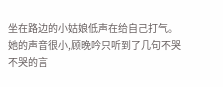坐在路边的小姑娘低声在给自己打气。
她的声音很小,顾晚吟只听到了几句不哭不哭的言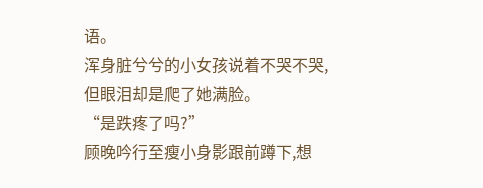语。
浑身脏兮兮的小女孩说着不哭不哭,但眼泪却是爬了她满脸。
“是跌疼了吗?”
顾晚吟行至瘦小身影跟前蹲下,想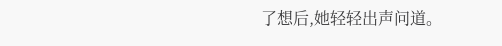了想后,她轻轻出声问道。